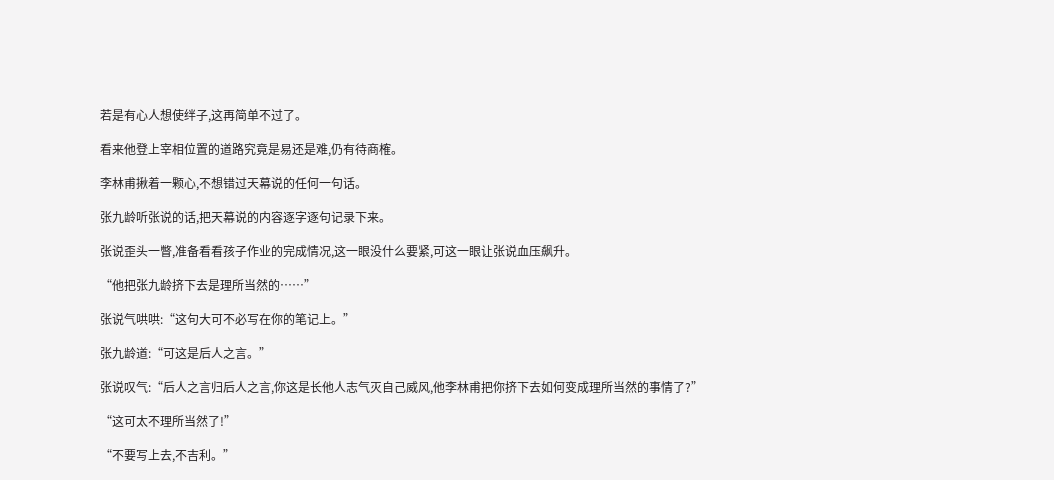若是有心人想使绊子,这再简单不过了。

看来他登上宰相位置的道路究竟是易还是难,仍有待商榷。

李林甫揪着一颗心,不想错过天幕说的任何一句话。

张九龄听张说的话,把天幕说的内容逐字逐句记录下来。

张说歪头一瞥,准备看看孩子作业的完成情况,这一眼没什么要紧,可这一眼让张说血压飙升。

“他把张九龄挤下去是理所当然的……”

张说气哄哄:“这句大可不必写在你的笔记上。”

张九龄道:“可这是后人之言。”

张说叹气:“后人之言归后人之言,你这是长他人志气灭自己威风,他李林甫把你挤下去如何变成理所当然的事情了?”

“这可太不理所当然了!”

“不要写上去,不吉利。”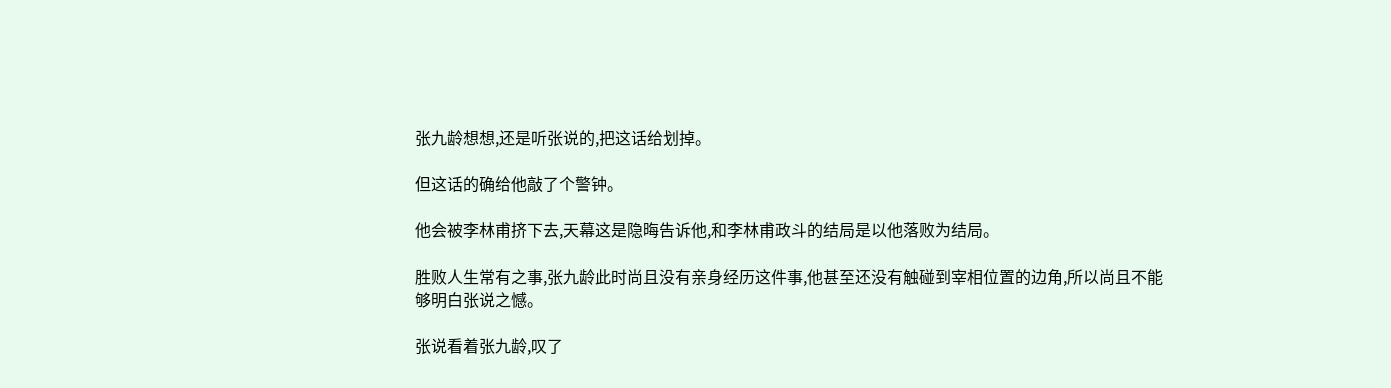张九龄想想,还是听张说的,把这话给划掉。

但这话的确给他敲了个警钟。

他会被李林甫挤下去,天幕这是隐晦告诉他,和李林甫政斗的结局是以他落败为结局。

胜败人生常有之事,张九龄此时尚且没有亲身经历这件事,他甚至还没有触碰到宰相位置的边角,所以尚且不能够明白张说之憾。

张说看着张九龄,叹了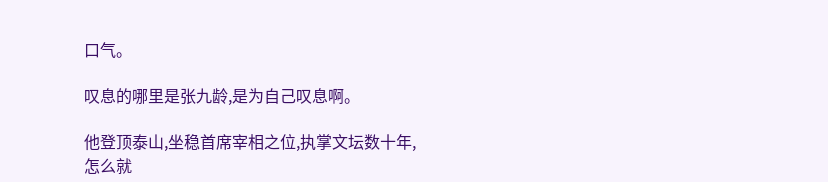口气。

叹息的哪里是张九龄,是为自己叹息啊。

他登顶泰山,坐稳首席宰相之位,执掌文坛数十年,怎么就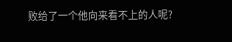败给了一个他向来看不上的人呢?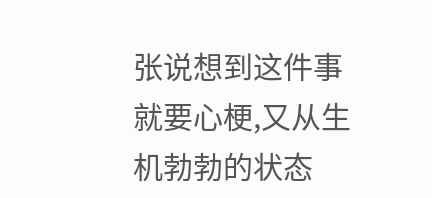张说想到这件事就要心梗,又从生机勃勃的状态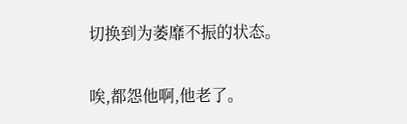切换到为萎靡不振的状态。

唉,都怨他啊,他老了。